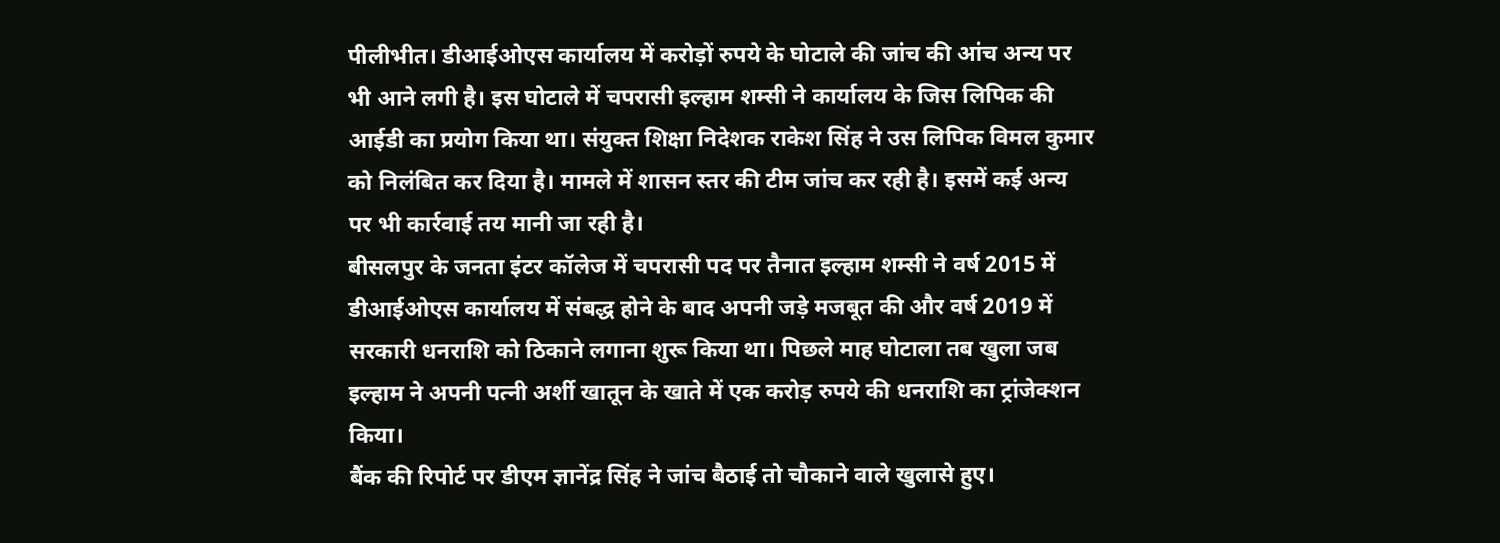पीलीभीत। डीआईओएस कार्यालय में करोड़ों रुपये के घोटाले की जांच की आंच अन्य पर भी आने लगी है। इस घोटाले में चपरासी इल्हाम शम्सी ने कार्यालय के जिस लिपिक की आईडी का प्रयोग किया था। संयुक्त शिक्षा निदेशक राकेश सिंह ने उस लिपिक विमल कुमार को निलंबित कर दिया है। मामले में शासन स्तर की टीम जांच कर रही है। इसमें कई अन्य पर भी कार्रवाई तय मानी जा रही है।
बीसलपुर के जनता इंटर कॉलेज में चपरासी पद पर तैनात इल्हाम शम्सी ने वर्ष 2015 में डीआईओएस कार्यालय में संबद्ध होने के बाद अपनी जड़े मजबूत की और वर्ष 2019 में सरकारी धनराशि को ठिकाने लगाना शुरू किया था। पिछले माह घोटाला तब खुला जब इल्हाम ने अपनी पत्नी अर्शी खातून के खाते में एक करोड़ रुपये की धनराशि का ट्रांजेक्शन किया।
बैंक की रिपोर्ट पर डीएम ज्ञानेंद्र सिंह ने जांच बैठाई तो चौकाने वाले खुलासे हुए।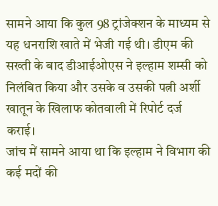सामने आया कि कुल 98 ट्रांजेक्शन के माध्यम से यह धनराशि खाते में भेजी गई थी। डीएम की सख्ती के बाद डीआईओएस ने इल्हाम शम्सी को निलंबित किया और उसके व उसकी पत्नी अर्शी खातून के खिलाफ कोतवाली में रिपोर्ट दर्ज कराई।
जांच में सामने आया था कि इल्हाम ने विभाग की कई मदों की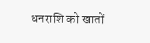धनराशि को खातों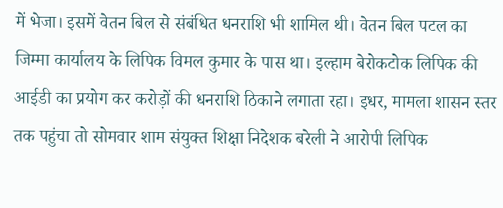में भेजा। इसमें वेतन बिल से संबंधित धनराशि भी शामिल थी। वेतन बिल पटल का जिम्मा कार्यालय के लिपिक विमल कुमार के पास था। इल्हाम बेरोकटोक लिपिक की आईडी का प्रयोग कर करोड़ों की धनराशि ठिकाने लगाता रहा। इधर, मामला शासन स्तर तक पहुंचा तो सोमवार शाम संयुक्त शिक्षा निदेशक बरेली ने आरोपी लिपिक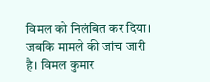विमल को निलंबित कर दिया। जबकि मामले की जांच जारी है। विमल कुमार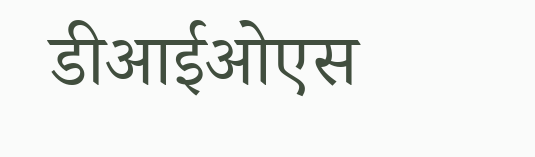डीआईओएस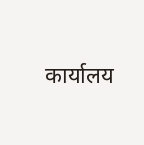कार्यालय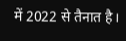में 2022 से तैनात है।